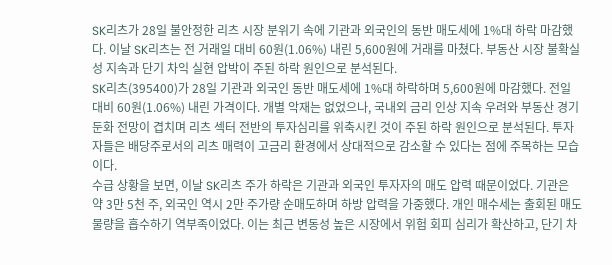SK리츠가 28일 불안정한 리츠 시장 분위기 속에 기관과 외국인의 동반 매도세에 1%대 하락 마감했다. 이날 SK리츠는 전 거래일 대비 60원(1.06%) 내린 5,600원에 거래를 마쳤다. 부동산 시장 불확실성 지속과 단기 차익 실현 압박이 주된 하락 원인으로 분석된다.
SK리츠(395400)가 28일 기관과 외국인 동반 매도세에 1%대 하락하며 5,600원에 마감했다. 전일 대비 60원(1.06%) 내린 가격이다. 개별 악재는 없었으나, 국내외 금리 인상 지속 우려와 부동산 경기 둔화 전망이 겹치며 리츠 섹터 전반의 투자심리를 위축시킨 것이 주된 하락 원인으로 분석된다. 투자자들은 배당주로서의 리츠 매력이 고금리 환경에서 상대적으로 감소할 수 있다는 점에 주목하는 모습이다.
수급 상황을 보면, 이날 SK리츠 주가 하락은 기관과 외국인 투자자의 매도 압력 때문이었다. 기관은 약 3만 5천 주, 외국인 역시 2만 주가량 순매도하며 하방 압력을 가중했다. 개인 매수세는 출회된 매도 물량을 흡수하기 역부족이었다. 이는 최근 변동성 높은 시장에서 위험 회피 심리가 확산하고, 단기 차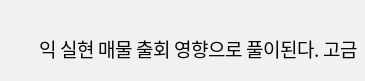익 실현 매물 출회 영향으로 풀이된다. 고금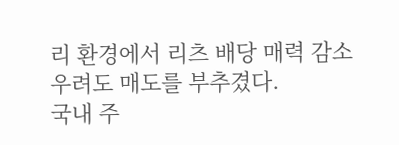리 환경에서 리츠 배당 매력 감소 우려도 매도를 부추겼다.
국내 주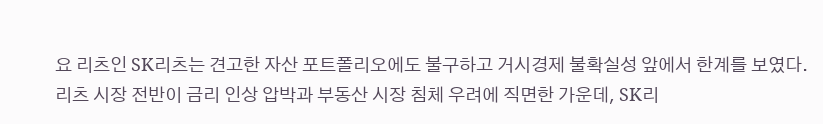요 리츠인 SK리츠는 견고한 자산 포트폴리오에도 불구하고 거시경제 불확실성 앞에서 한계를 보였다. 리츠 시장 전반이 금리 인상 압박과 부동산 시장 침체 우려에 직면한 가운데, SK리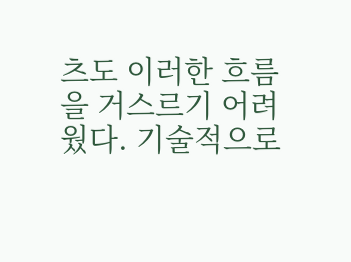츠도 이러한 흐름을 거스르기 어려웠다. 기술적으로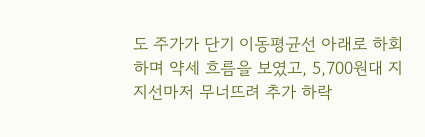도 주가가 단기 이동평균선 아래로 하회하며 약세 흐름을 보였고, 5,700원대 지지선마저 무너뜨려 추가 하락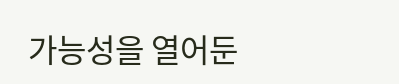가능성을 열어둔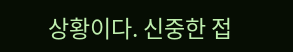상황이다. 신중한 접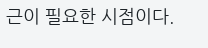근이 필요한 시점이다.